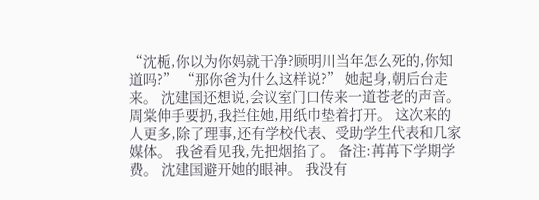“沈栀,你以为你妈就干净?顾明川当年怎么死的,你知道吗?” “那你爸为什么这样说?” 她起身,朝后台走来。 沈建国还想说,会议室门口传来一道苍老的声音。 周棠伸手要扔,我拦住她,用纸巾垫着打开。 这次来的人更多,除了理事,还有学校代表、受助学生代表和几家媒体。 我爸看见我,先把烟掐了。 备注:苒苒下学期学费。 沈建国避开她的眼神。 我没有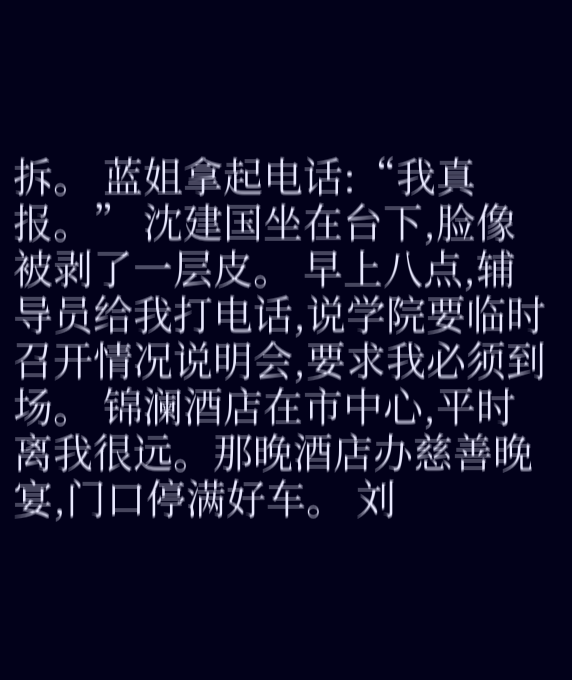拆。 蓝姐拿起电话:“我真报。” 沈建国坐在台下,脸像被剥了一层皮。 早上八点,辅导员给我打电话,说学院要临时召开情况说明会,要求我必须到场。 锦澜酒店在市中心,平时离我很远。那晚酒店办慈善晚宴,门口停满好车。 刘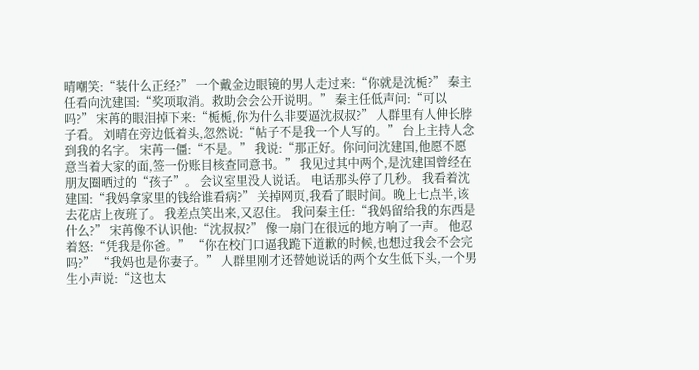晴嘲笑:“装什么正经?” 一个戴金边眼镜的男人走过来:“你就是沈栀?” 秦主任看向沈建国:“奖项取消。救助会会公开说明。” 秦主任低声问:“可以吗?” 宋苒的眼泪掉下来:“栀栀,你为什么非要逼沈叔叔?” 人群里有人伸长脖子看。 刘晴在旁边低着头,忽然说:“帖子不是我一个人写的。” 台上主持人念到我的名字。 宋苒一僵:“不是。” 我说:“那正好。你问问沈建国,他愿不愿意当着大家的面,签一份账目核查同意书。” 我见过其中两个,是沈建国曾经在朋友圈晒过的“孩子”。 会议室里没人说话。 电话那头停了几秒。 我看着沈建国:“我妈拿家里的钱给谁看病?” 关掉网页,我看了眼时间。晚上七点半,该去花店上夜班了。 我差点笑出来,又忍住。 我问秦主任:“我妈留给我的东西是什么?” 宋苒像不认识他:“沈叔叔?” 像一扇门在很远的地方响了一声。 他忍着怒:“凭我是你爸。” “你在校门口逼我跪下道歉的时候,也想过我会不会完吗?” “我妈也是你妻子。” 人群里刚才还替她说话的两个女生低下头,一个男生小声说:“这也太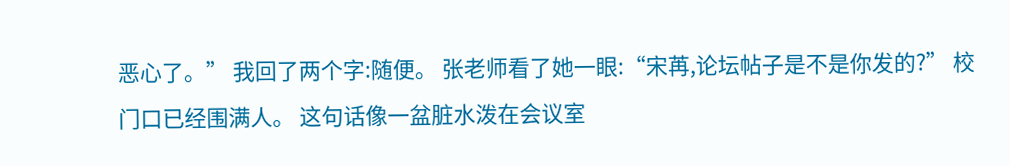恶心了。” 我回了两个字:随便。 张老师看了她一眼:“宋苒,论坛帖子是不是你发的?” 校门口已经围满人。 这句话像一盆脏水泼在会议室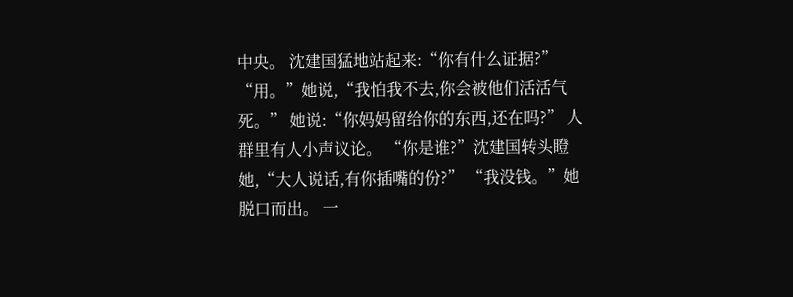中央。 沈建国猛地站起来:“你有什么证据?” “用。”她说,“我怕我不去,你会被他们活活气死。” 她说:“你妈妈留给你的东西,还在吗?” 人群里有人小声议论。 “你是谁?”沈建国转头瞪她,“大人说话,有你插嘴的份?” “我没钱。”她脱口而出。 一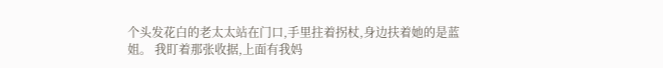个头发花白的老太太站在门口,手里拄着拐杖,身边扶着她的是蓝姐。 我盯着那张收据,上面有我妈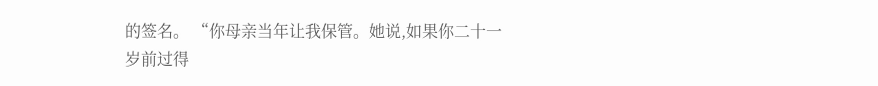的签名。 “你母亲当年让我保管。她说,如果你二十一岁前过得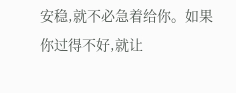安稳,就不必急着给你。如果你过得不好,就让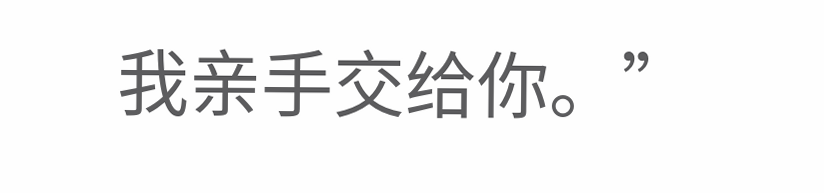我亲手交给你。”